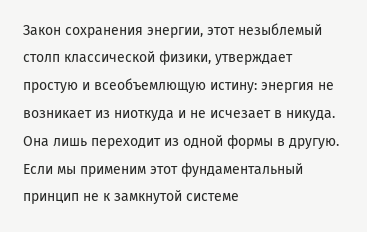Закон сохранения энергии, этот незыблемый столп классической физики, утверждает простую и всеобъемлющую истину: энергия не возникает из ниоткуда и не исчезает в никуда. Она лишь переходит из одной формы в другую. Если мы применим этот фундаментальный принцип не к замкнутой системе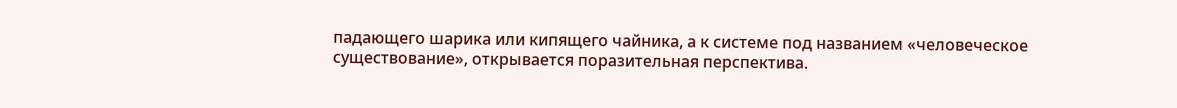падающего шарика или кипящего чайника, а к системе под названием «человеческое существование», открывается поразительная перспектива.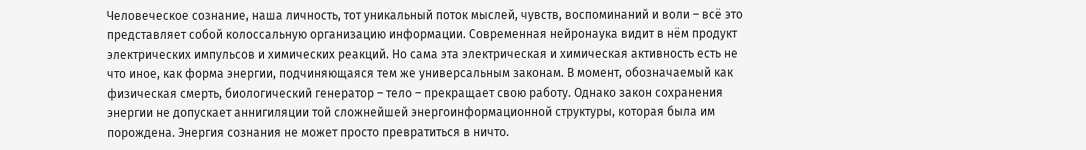Человеческое сознание, наша личность, тот уникальный поток мыслей, чувств, воспоминаний и воли – всё это представляет собой колоссальную организацию информации. Современная нейронаука видит в нём продукт электрических импульсов и химических реакций. Но сама эта электрическая и химическая активность есть не что иное, как форма энергии, подчиняющаяся тем же универсальным законам. В момент, обозначаемый как физическая смерть, биологический генератор – тело – прекращает свою работу. Однако закон сохранения энергии не допускает аннигиляции той сложнейшей энергоинформационной структуры, которая была им порождена. Энергия сознания не может просто превратиться в ничто.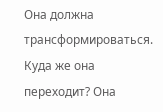Она должна трансформироваться. Куда же она переходит? Она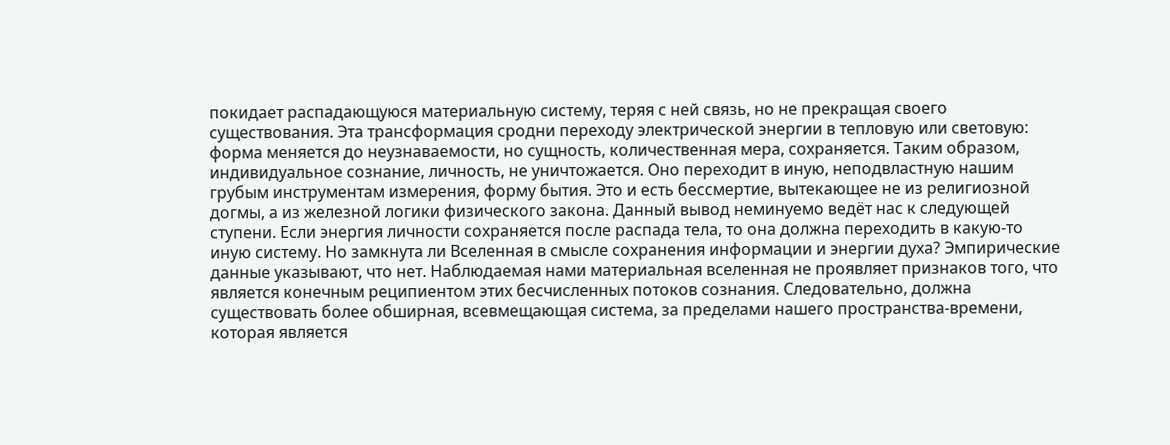покидает распадающуюся материальную систему, теряя с ней связь, но не прекращая своего существования. Эта трансформация сродни переходу электрической энергии в тепловую или световую: форма меняется до неузнаваемости, но сущность, количественная мера, сохраняется. Таким образом, индивидуальное сознание, личность, не уничтожается. Оно переходит в иную, неподвластную нашим грубым инструментам измерения, форму бытия. Это и есть бессмертие, вытекающее не из религиозной догмы, а из железной логики физического закона. Данный вывод неминуемо ведёт нас к следующей ступени. Если энергия личности сохраняется после распада тела, то она должна переходить в какую-то иную систему. Но замкнута ли Вселенная в смысле сохранения информации и энергии духа? Эмпирические данные указывают, что нет. Наблюдаемая нами материальная вселенная не проявляет признаков того, что является конечным реципиентом этих бесчисленных потоков сознания. Следовательно, должна существовать более обширная, всевмещающая система, за пределами нашего пространства-времени, которая является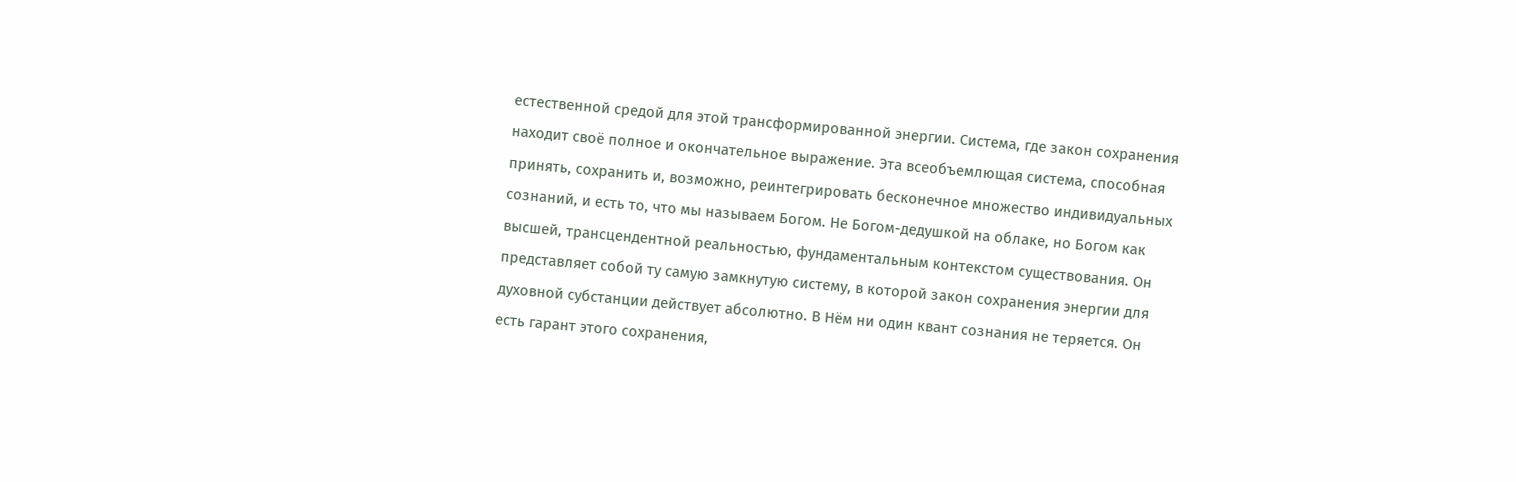естественной средой для этой трансформированной энергии. Система, где закон сохранения находит своё полное и окончательное выражение. Эта всеобъемлющая система, способная принять, сохранить и, возможно, реинтегрировать бесконечное множество индивидуальных сознаний, и есть то, что мы называем Богом. Не Богом-дедушкой на облаке, но Богом как высшей, трансцендентной реальностью, фундаментальным контекстом существования. Он представляет собой ту самую замкнутую систему, в которой закон сохранения энергии для духовной субстанции действует абсолютно. В Нём ни один квант сознания не теряется. Он есть гарант этого сохранения,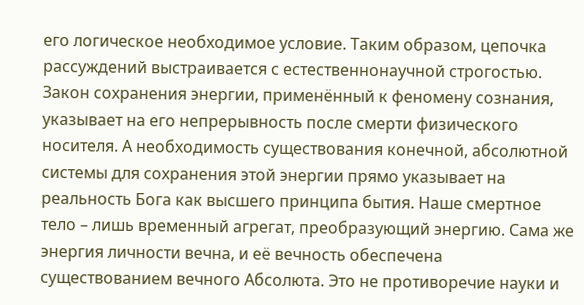его логическое необходимое условие. Таким образом, цепочка рассуждений выстраивается с естественнонаучной строгостью. Закон сохранения энергии, применённый к феномену сознания, указывает на его непрерывность после смерти физического носителя. А необходимость существования конечной, абсолютной системы для сохранения этой энергии прямо указывает на реальность Бога как высшего принципа бытия. Наше смертное тело – лишь временный агрегат, преобразующий энергию. Сама же энергия личности вечна, и её вечность обеспечена существованием вечного Абсолюта. Это не противоречие науки и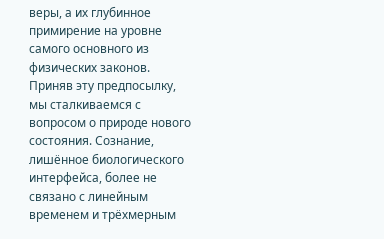веры, а их глубинное примирение на уровне самого основного из физических законов.
Приняв эту предпосылку, мы сталкиваемся с вопросом о природе нового состояния. Сознание, лишённое биологического интерфейса, более не связано с линейным временем и трёхмерным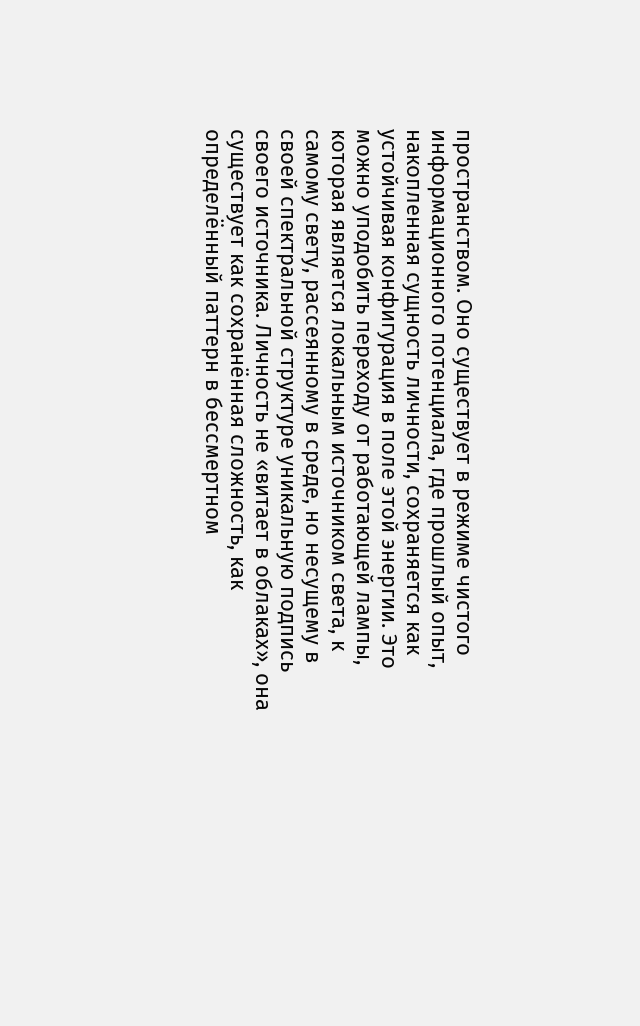пространством. Оно существует в режиме чистого информационного потенциала, где прошлый опыт, накопленная сущность личности, сохраняется как устойчивая конфигурация в поле этой энергии. Это можно уподобить переходу от работающей лампы, которая является локальным источником света, к самому свету, рассеянному в среде, но несущему в своей спектральной структуре уникальную подпись своего источника. Личность не «витает в облаках», она существует как сохранённая сложность, как определённый паттерн в бессмертном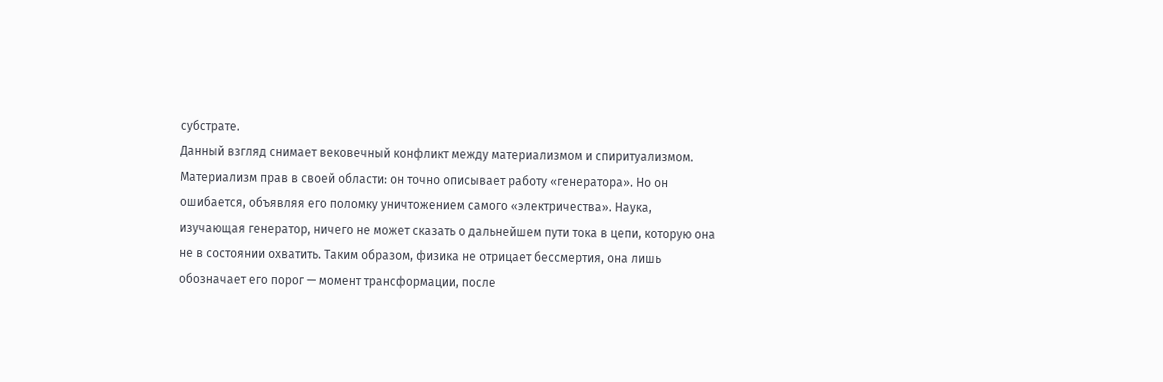субстрате.
Данный взгляд снимает вековечный конфликт между материализмом и спиритуализмом. Материализм прав в своей области: он точно описывает работу «генератора». Но он ошибается, объявляя его поломку уничтожением самого «электричества». Наука, изучающая генератор, ничего не может сказать о дальнейшем пути тока в цепи, которую она не в состоянии охватить. Таким образом, физика не отрицает бессмертия, она лишь обозначает его порог — момент трансформации, после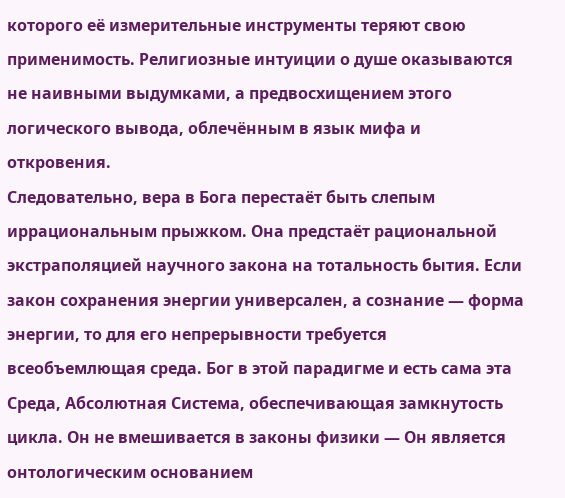которого её измерительные инструменты теряют свою применимость. Религиозные интуиции о душе оказываются не наивными выдумками, а предвосхищением этого логического вывода, облечённым в язык мифа и откровения.
Следовательно, вера в Бога перестаёт быть слепым иррациональным прыжком. Она предстаёт рациональной экстраполяцией научного закона на тотальность бытия. Если закон сохранения энергии универсален, а сознание — форма энергии, то для его непрерывности требуется всеобъемлющая среда. Бог в этой парадигме и есть сама эта Среда, Абсолютная Система, обеспечивающая замкнутость цикла. Он не вмешивается в законы физики — Он является онтологическим основанием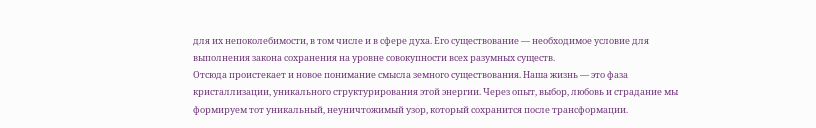для их непоколебимости, в том числе и в сфере духа. Его существование — необходимое условие для выполнения закона сохранения на уровне совокупности всех разумных существ.
Отсюда проистекает и новое понимание смысла земного существования. Наша жизнь — это фаза кристаллизации, уникального структурирования этой энергии. Через опыт, выбор, любовь и страдание мы формируем тот уникальный, неуничтожимый узор, который сохранится после трансформации.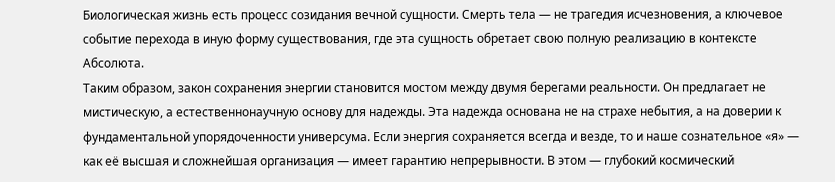Биологическая жизнь есть процесс созидания вечной сущности. Смерть тела — не трагедия исчезновения, а ключевое событие перехода в иную форму существования, где эта сущность обретает свою полную реализацию в контексте Абсолюта.
Таким образом, закон сохранения энергии становится мостом между двумя берегами реальности. Он предлагает не мистическую, а естественнонаучную основу для надежды. Эта надежда основана не на страхе небытия, а на доверии к фундаментальной упорядоченности универсума. Если энергия сохраняется всегда и везде, то и наше сознательное «я» — как её высшая и сложнейшая организация — имеет гарантию непрерывности. В этом — глубокий космический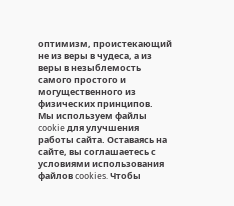оптимизм, проистекающий не из веры в чудеса, а из веры в незыблемость самого простого и могущественного из физических принципов.
Мы используем файлы cookie для улучшения работы сайта. Оставаясь на сайте, вы соглашаетесь с условиями использования файлов cookies. Чтобы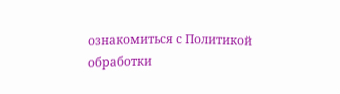ознакомиться с Политикой обработки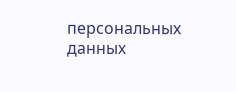персональных данных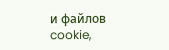и файлов cookie,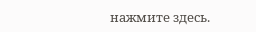нажмите здесь.